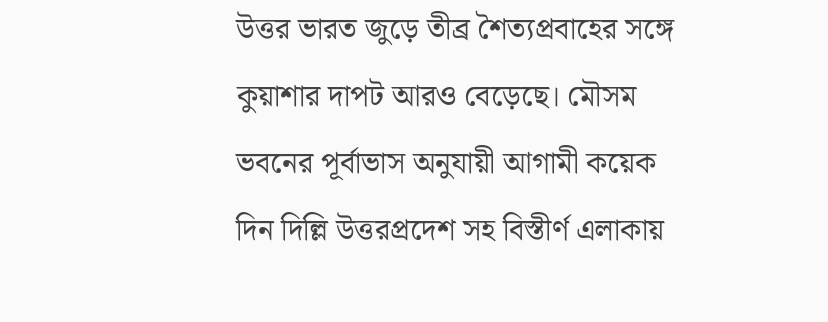উত্তর ভারত জুড়ে তীব্র শৈত্যপ্রবাহের সঙ্গে কুয়াশার দাপট আরও বেড়েছে। মৌসম ভবনের পূর্বাভাস অনুযায়ী আগামী কয়েক দিন দিল্লি উত্তরপ্রদেশ সহ বিস্তীর্ণ এলাকায়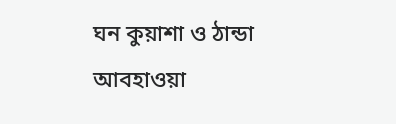ঘন কুয়াশা ও ঠান্ডা আবহাওয়া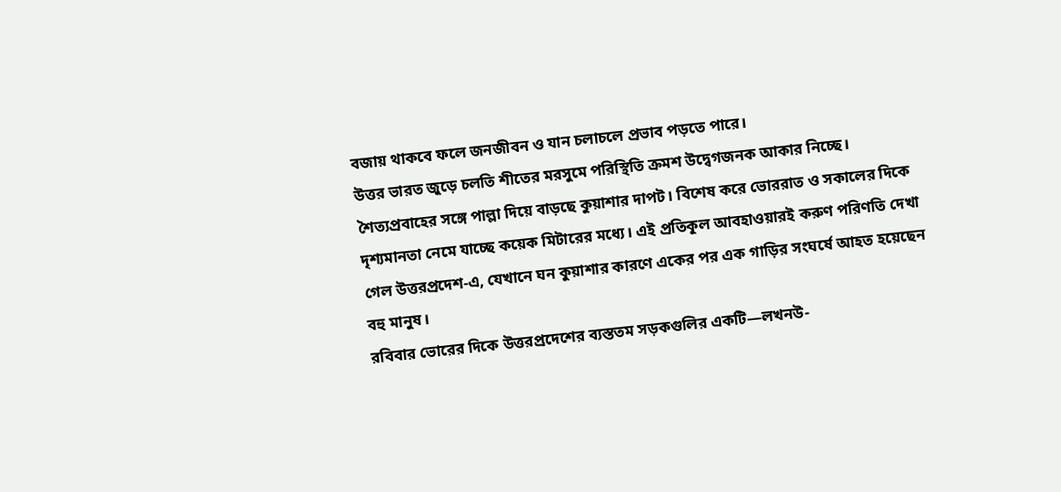বজায় থাকবে ফলে জনজীবন ও যান চলাচলে প্রভাব পড়তে পারে।
উত্তর ভারত জুড়ে চলতি শীতের মরসুমে পরিস্থিতি ক্রমশ উদ্বেগজনক আকার নিচ্ছে। শৈত্যপ্রবাহের সঙ্গে পাল্লা দিয়ে বাড়ছে কুয়াশার দাপট। বিশেষ করে ভোররাত ও সকালের দিকে দৃশ্যমানতা নেমে যাচ্ছে কয়েক মিটারের মধ্যে। এই প্রতিকূল আবহাওয়ারই করুণ পরিণতি দেখা গেল উত্তরপ্রদেশ-এ, যেখানে ঘন কুয়াশার কারণে একের পর এক গাড়ির সংঘর্ষে আহত হয়েছেন বহু মানুষ।
রবিবার ভোরের দিকে উত্তরপ্রদেশের ব্যস্ততম সড়কগুলির একটি—লখনউ-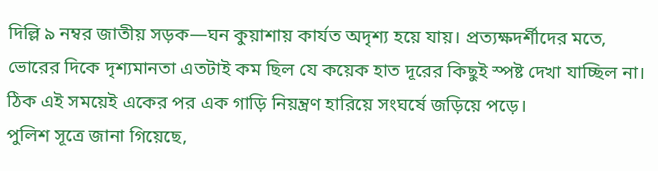দিল্লি ৯ নম্বর জাতীয় সড়ক—ঘন কুয়াশায় কার্যত অদৃশ্য হয়ে যায়। প্রত্যক্ষদর্শীদের মতে, ভোরের দিকে দৃশ্যমানতা এতটাই কম ছিল যে কয়েক হাত দূরের কিছুই স্পষ্ট দেখা যাচ্ছিল না। ঠিক এই সময়েই একের পর এক গাড়ি নিয়ন্ত্রণ হারিয়ে সংঘর্ষে জড়িয়ে পড়ে।
পুলিশ সূত্রে জানা গিয়েছে,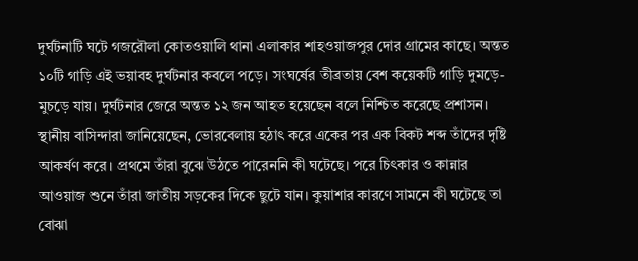দুর্ঘটনাটি ঘটে গজরৌলা কোতওয়ালি থানা এলাকার শাহওয়াজপুর দোর গ্রামের কাছে। অন্তত ১০টি গাড়ি এই ভয়াবহ দুর্ঘটনার কবলে পড়ে। সংঘর্ষের তীব্রতায় বেশ কয়েকটি গাড়ি দুমড়ে-মুচড়ে যায়। দুর্ঘটনার জেরে অন্তত ১২ জন আহত হয়েছেন বলে নিশ্চিত করেছে প্রশাসন।
স্থানীয় বাসিন্দারা জানিয়েছেন, ভোরবেলায় হঠাৎ করে একের পর এক বিকট শব্দ তাঁদের দৃষ্টি আকর্ষণ করে। প্রথমে তাঁরা বুঝে উঠতে পারেননি কী ঘটেছে। পরে চিৎকার ও কান্নার আওয়াজ শুনে তাঁরা জাতীয় সড়কের দিকে ছুটে যান। কুয়াশার কারণে সামনে কী ঘটেছে তা বোঝা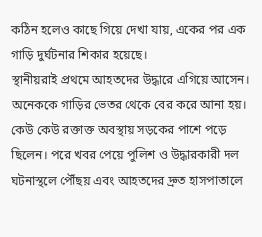কঠিন হলেও কাছে গিয়ে দেখা যায়, একের পর এক গাড়ি দুর্ঘটনার শিকার হয়েছে।
স্থানীয়রাই প্রথমে আহতদের উদ্ধারে এগিয়ে আসেন। অনেককে গাড়ির ভেতর থেকে বের করে আনা হয়। কেউ কেউ রক্তাক্ত অবস্থায় সড়কের পাশে পড়ে ছিলেন। পরে খবর পেয়ে পুলিশ ও উদ্ধারকারী দল ঘটনাস্থলে পৌঁছয় এবং আহতদের দ্রুত হাসপাতালে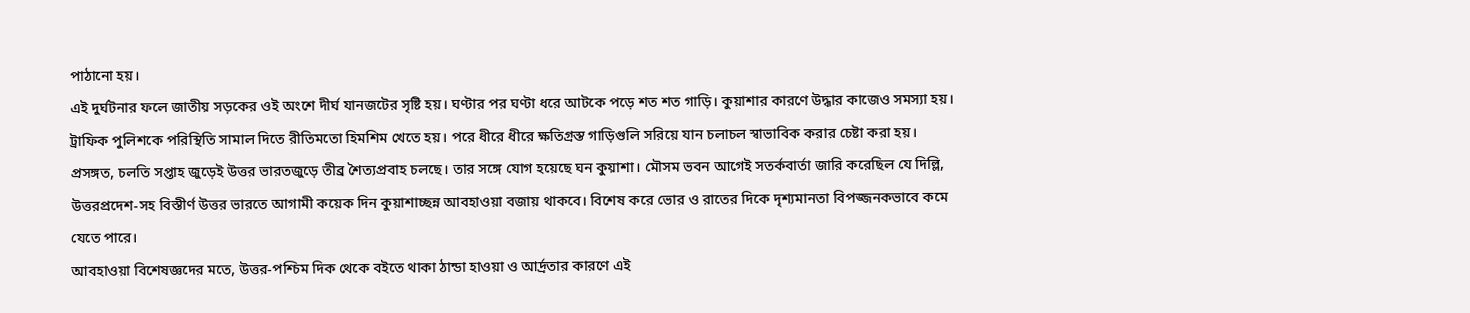পাঠানো হয়।
এই দুর্ঘটনার ফলে জাতীয় সড়কের ওই অংশে দীর্ঘ যানজটের সৃষ্টি হয়। ঘণ্টার পর ঘণ্টা ধরে আটকে পড়ে শত শত গাড়ি। কুয়াশার কারণে উদ্ধার কাজেও সমস্যা হয়। ট্রাফিক পুলিশকে পরিস্থিতি সামাল দিতে রীতিমতো হিমশিম খেতে হয়। পরে ধীরে ধীরে ক্ষতিগ্রস্ত গাড়িগুলি সরিয়ে যান চলাচল স্বাভাবিক করার চেষ্টা করা হয়।
প্রসঙ্গত, চলতি সপ্তাহ জুড়েই উত্তর ভারতজুড়ে তীব্র শৈত্যপ্রবাহ চলছে। তার সঙ্গে যোগ হয়েছে ঘন কুয়াশা। মৌসম ভবন আগেই সতর্কবার্তা জারি করেছিল যে দিল্লি, উত্তরপ্রদেশ-সহ বিস্তীর্ণ উত্তর ভারতে আগামী কয়েক দিন কুয়াশাচ্ছন্ন আবহাওয়া বজায় থাকবে। বিশেষ করে ভোর ও রাতের দিকে দৃশ্যমানতা বিপজ্জনকভাবে কমে যেতে পারে।
আবহাওয়া বিশেষজ্ঞদের মতে, উত্তর-পশ্চিম দিক থেকে বইতে থাকা ঠান্ডা হাওয়া ও আর্দ্রতার কারণে এই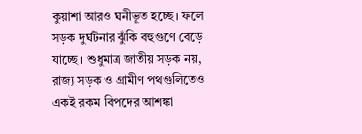কুয়াশা আরও ঘনীভূত হচ্ছে। ফলে সড়ক দুর্ঘটনার ঝুঁকি বহুগুণে বেড়ে যাচ্ছে। শুধুমাত্র জাতীয় সড়ক নয়, রাজ্য সড়ক ও গ্রামীণ পথগুলিতেও একই রকম বিপদের আশঙ্কা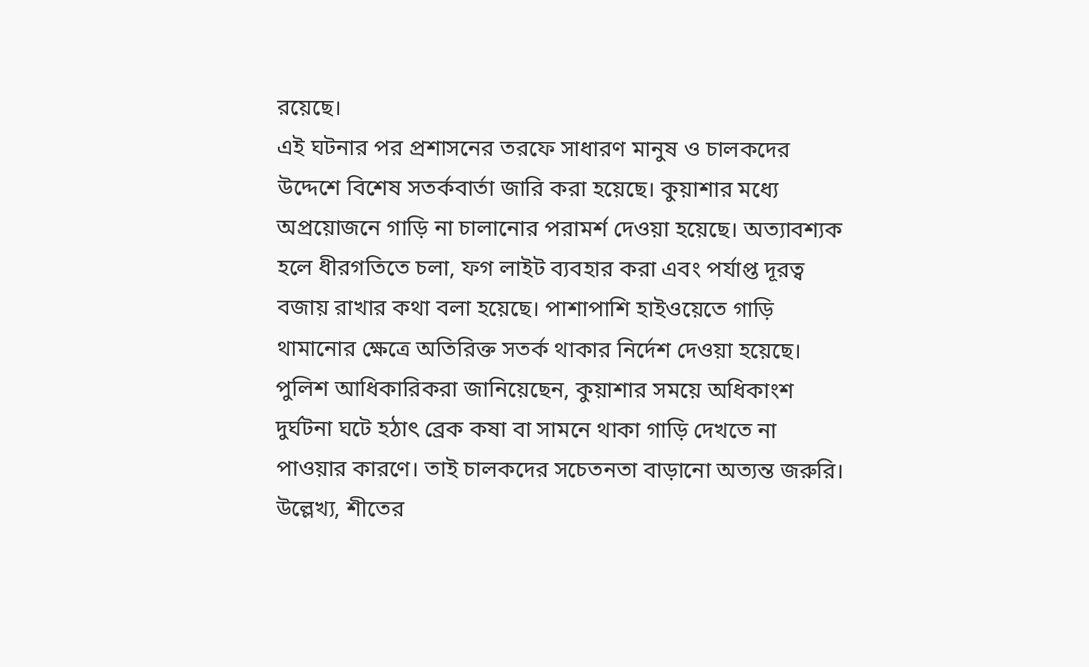রয়েছে।
এই ঘটনার পর প্রশাসনের তরফে সাধারণ মানুষ ও চালকদের উদ্দেশে বিশেষ সতর্কবার্তা জারি করা হয়েছে। কুয়াশার মধ্যে অপ্রয়োজনে গাড়ি না চালানোর পরামর্শ দেওয়া হয়েছে। অত্যাবশ্যক হলে ধীরগতিতে চলা, ফগ লাইট ব্যবহার করা এবং পর্যাপ্ত দূরত্ব বজায় রাখার কথা বলা হয়েছে। পাশাপাশি হাইওয়েতে গাড়ি থামানোর ক্ষেত্রে অতিরিক্ত সতর্ক থাকার নির্দেশ দেওয়া হয়েছে।
পুলিশ আধিকারিকরা জানিয়েছেন, কুয়াশার সময়ে অধিকাংশ দুর্ঘটনা ঘটে হঠাৎ ব্রেক কষা বা সামনে থাকা গাড়ি দেখতে না পাওয়ার কারণে। তাই চালকদের সচেতনতা বাড়ানো অত্যন্ত জরুরি।
উল্লেখ্য, শীতের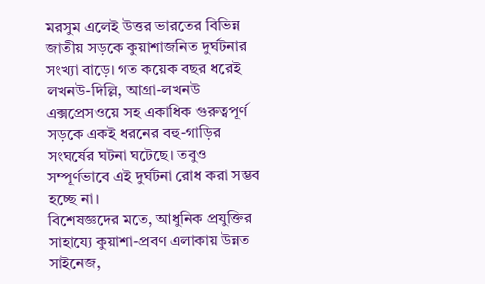মরসুম এলেই উত্তর ভারতের বিভিন্ন জাতীয় সড়কে কুয়াশাজনিত দুর্ঘটনার সংখ্যা বাড়ে। গত কয়েক বছর ধরেই লখনউ-দিল্লি, আগ্রা-লখনউ এক্সপ্রেসওয়ে সহ একাধিক গুরুত্বপূর্ণ সড়কে একই ধরনের বহু-গাড়ির সংঘর্ষের ঘটনা ঘটেছে। তবুও সম্পূর্ণভাবে এই দুর্ঘটনা রোধ করা সম্ভব হচ্ছে না।
বিশেষজ্ঞদের মতে, আধুনিক প্রযুক্তির সাহায্যে কুয়াশা-প্রবণ এলাকায় উন্নত সাইনেজ,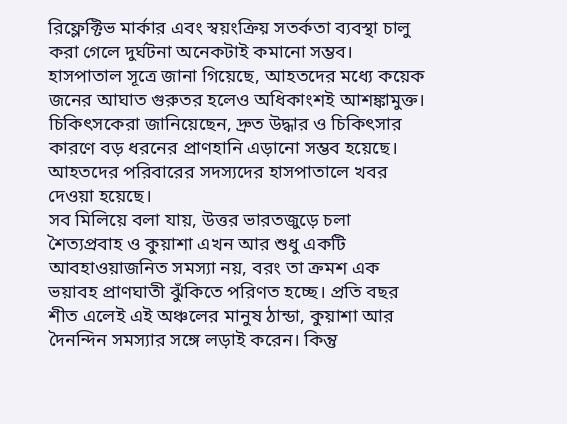রিফ্লেক্টিভ মার্কার এবং স্বয়ংক্রিয় সতর্কতা ব্যবস্থা চালু করা গেলে দুর্ঘটনা অনেকটাই কমানো সম্ভব।
হাসপাতাল সূত্রে জানা গিয়েছে, আহতদের মধ্যে কয়েক জনের আঘাত গুরুতর হলেও অধিকাংশই আশঙ্কামুক্ত। চিকিৎসকেরা জানিয়েছেন, দ্রুত উদ্ধার ও চিকিৎসার কারণে বড় ধরনের প্রাণহানি এড়ানো সম্ভব হয়েছে। আহতদের পরিবারের সদস্যদের হাসপাতালে খবর দেওয়া হয়েছে।
সব মিলিয়ে বলা যায়, উত্তর ভারতজুড়ে চলা শৈত্যপ্রবাহ ও কুয়াশা এখন আর শুধু একটি আবহাওয়াজনিত সমস্যা নয়, বরং তা ক্রমশ এক ভয়াবহ প্রাণঘাতী ঝুঁকিতে পরিণত হচ্ছে। প্রতি বছর শীত এলেই এই অঞ্চলের মানুষ ঠান্ডা, কুয়াশা আর দৈনন্দিন সমস্যার সঙ্গে লড়াই করেন। কিন্তু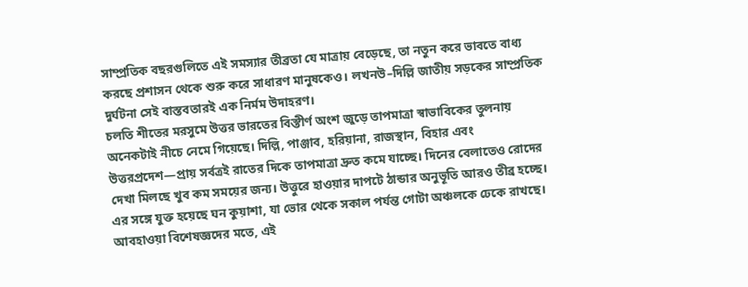সাম্প্রতিক বছরগুলিতে এই সমস্যার তীব্রতা যে মাত্রায় বেড়েছে, তা নতুন করে ভাবতে বাধ্য করছে প্রশাসন থেকে শুরু করে সাধারণ মানুষকেও। লখনউ–দিল্লি জাতীয় সড়কের সাম্প্রতিক দুর্ঘটনা সেই বাস্তবতারই এক নির্মম উদাহরণ।
চলতি শীতের মরসুমে উত্তর ভারতের বিস্তীর্ণ অংশ জুড়ে তাপমাত্রা স্বাভাবিকের তুলনায় অনেকটাই নীচে নেমে গিয়েছে। দিল্লি, পাঞ্জাব, হরিয়ানা, রাজস্থান, বিহার এবং উত্তরপ্রদেশ—প্রায় সর্বত্রই রাতের দিকে তাপমাত্রা দ্রুত কমে যাচ্ছে। দিনের বেলাতেও রোদের দেখা মিলছে খুব কম সময়ের জন্য। উত্তুরে হাওয়ার দাপটে ঠান্ডার অনুভূতি আরও তীব্র হচ্ছে। এর সঙ্গে যুক্ত হয়েছে ঘন কুয়াশা, যা ভোর থেকে সকাল পর্যন্ত গোটা অঞ্চলকে ঢেকে রাখছে।
আবহাওয়া বিশেষজ্ঞদের মতে, এই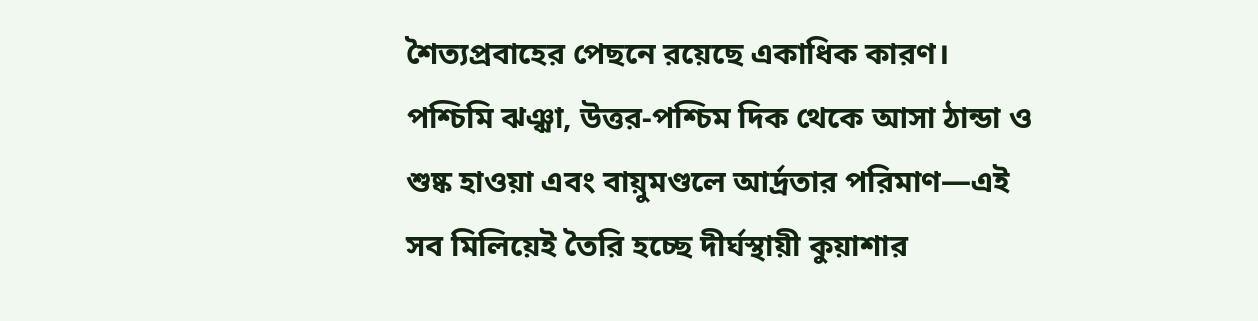শৈত্যপ্রবাহের পেছনে রয়েছে একাধিক কারণ। পশ্চিমি ঝঞ্ঝা, উত্তর-পশ্চিম দিক থেকে আসা ঠান্ডা ও শুষ্ক হাওয়া এবং বায়ুমণ্ডলে আর্দ্রতার পরিমাণ—এই সব মিলিয়েই তৈরি হচ্ছে দীর্ঘস্থায়ী কুয়াশার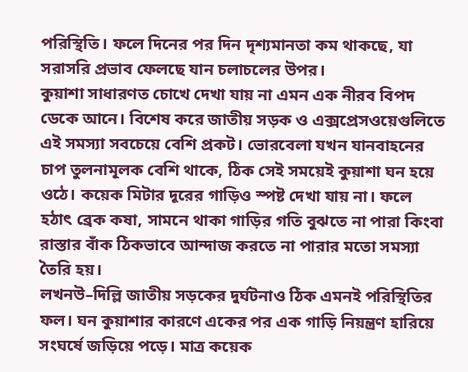পরিস্থিতি। ফলে দিনের পর দিন দৃশ্যমানতা কম থাকছে, যা সরাসরি প্রভাব ফেলছে যান চলাচলের উপর।
কুয়াশা সাধারণত চোখে দেখা যায় না এমন এক নীরব বিপদ ডেকে আনে। বিশেষ করে জাতীয় সড়ক ও এক্সপ্রেসওয়েগুলিতে এই সমস্যা সবচেয়ে বেশি প্রকট। ভোরবেলা যখন যানবাহনের চাপ তুলনামূলক বেশি থাকে, ঠিক সেই সময়েই কুয়াশা ঘন হয়ে ওঠে। কয়েক মিটার দূরের গাড়িও স্পষ্ট দেখা যায় না। ফলে হঠাৎ ব্রেক কষা, সামনে থাকা গাড়ির গতি বুঝতে না পারা কিংবা রাস্তার বাঁক ঠিকভাবে আন্দাজ করতে না পারার মতো সমস্যা তৈরি হয়।
লখনউ–দিল্লি জাতীয় সড়কের দুর্ঘটনাও ঠিক এমনই পরিস্থিতির ফল। ঘন কুয়াশার কারণে একের পর এক গাড়ি নিয়ন্ত্রণ হারিয়ে সংঘর্ষে জড়িয়ে পড়ে। মাত্র কয়েক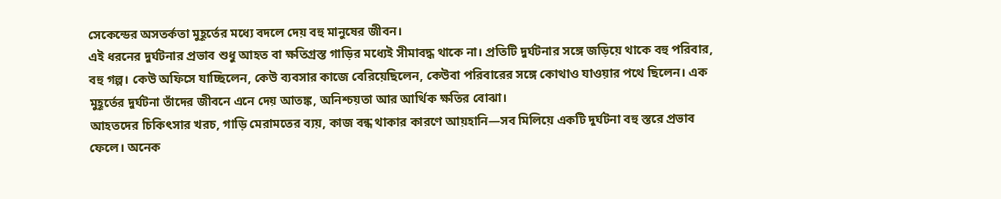সেকেন্ডের অসতর্কতা মুহূর্তের মধ্যে বদলে দেয় বহু মানুষের জীবন।
এই ধরনের দুর্ঘটনার প্রভাব শুধু আহত বা ক্ষতিগ্রস্ত গাড়ির মধ্যেই সীমাবদ্ধ থাকে না। প্রতিটি দুর্ঘটনার সঙ্গে জড়িয়ে থাকে বহু পরিবার, বহু গল্প। কেউ অফিসে যাচ্ছিলেন, কেউ ব্যবসার কাজে বেরিয়েছিলেন, কেউবা পরিবারের সঙ্গে কোথাও যাওয়ার পথে ছিলেন। এক মুহূর্তের দুর্ঘটনা তাঁদের জীবনে এনে দেয় আতঙ্ক, অনিশ্চয়তা আর আর্থিক ক্ষতির বোঝা।
আহতদের চিকিৎসার খরচ, গাড়ি মেরামতের ব্যয়, কাজ বন্ধ থাকার কারণে আয়হানি—সব মিলিয়ে একটি দুর্ঘটনা বহু স্তরে প্রভাব ফেলে। অনেক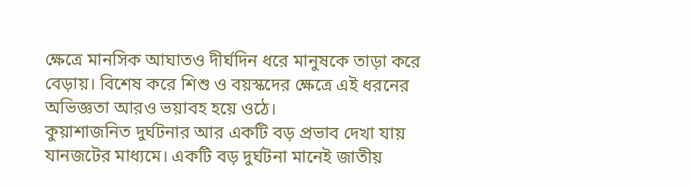ক্ষেত্রে মানসিক আঘাতও দীর্ঘদিন ধরে মানুষকে তাড়া করে বেড়ায়। বিশেষ করে শিশু ও বয়স্কদের ক্ষেত্রে এই ধরনের অভিজ্ঞতা আরও ভয়াবহ হয়ে ওঠে।
কুয়াশাজনিত দুর্ঘটনার আর একটি বড় প্রভাব দেখা যায় যানজটের মাধ্যমে। একটি বড় দুর্ঘটনা মানেই জাতীয়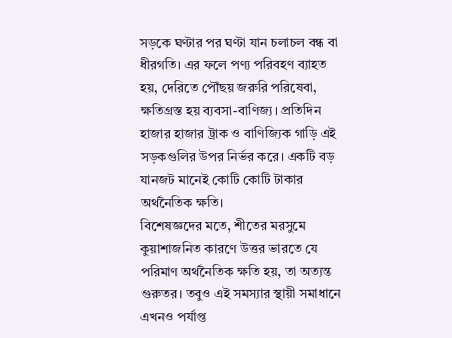সড়কে ঘণ্টার পর ঘণ্টা যান চলাচল বন্ধ বা ধীরগতি। এর ফলে পণ্য পরিবহণ ব্যাহত হয়, দেরিতে পৌঁছয় জরুরি পরিষেবা, ক্ষতিগ্রস্ত হয় ব্যবসা-বাণিজ্য। প্রতিদিন হাজার হাজার ট্রাক ও বাণিজ্যিক গাড়ি এই সড়কগুলির উপর নির্ভর করে। একটি বড় যানজট মানেই কোটি কোটি টাকার অর্থনৈতিক ক্ষতি।
বিশেষজ্ঞদের মতে, শীতের মরসুমে কুয়াশাজনিত কারণে উত্তর ভারতে যে পরিমাণ অর্থনৈতিক ক্ষতি হয়, তা অত্যন্ত গুরুতর। তবুও এই সমস্যার স্থায়ী সমাধানে এখনও পর্যাপ্ত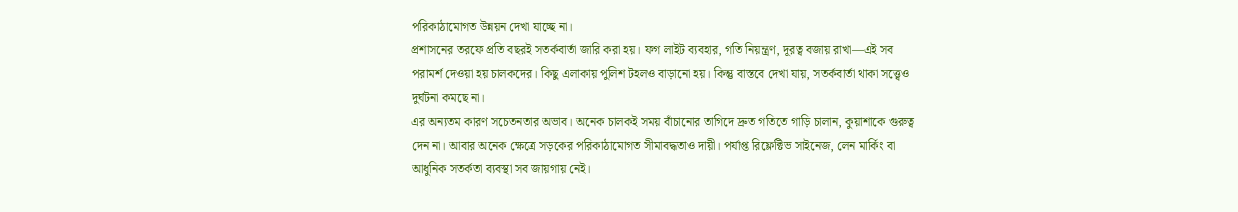পরিকাঠামোগত উন্নয়ন দেখা যাচ্ছে না।
প্রশাসনের তরফে প্রতি বছরই সতর্কবার্তা জারি করা হয়। ফগ লাইট ব্যবহার, গতি নিয়ন্ত্রণ, দূরত্ব বজায় রাখা—এই সব পরামর্শ দেওয়া হয় চালকদের। কিছু এলাকায় পুলিশ টহলও বাড়ানো হয়। কিন্তু বাস্তবে দেখা যায়, সতর্কবার্তা থাকা সত্ত্বেও দুর্ঘটনা কমছে না।
এর অন্যতম কারণ সচেতনতার অভাব। অনেক চালকই সময় বাঁচানোর তাগিদে দ্রুত গতিতে গাড়ি চালান, কুয়াশাকে গুরুত্ব দেন না। আবার অনেক ক্ষেত্রে সড়কের পরিকাঠামোগত সীমাবদ্ধতাও দায়ী। পর্যাপ্ত রিফ্লেক্টিভ সাইনেজ, লেন মার্কিং বা আধুনিক সতর্কতা ব্যবস্থা সব জায়গায় নেই।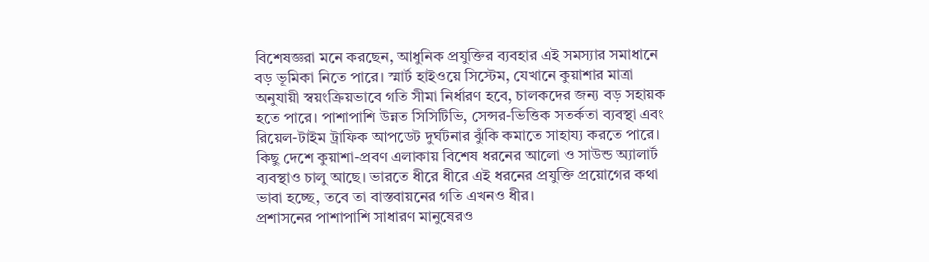বিশেষজ্ঞরা মনে করছেন, আধুনিক প্রযুক্তির ব্যবহার এই সমস্যার সমাধানে বড় ভূমিকা নিতে পারে। স্মার্ট হাইওয়ে সিস্টেম, যেখানে কুয়াশার মাত্রা অনুযায়ী স্বয়ংক্রিয়ভাবে গতি সীমা নির্ধারণ হবে, চালকদের জন্য বড় সহায়ক হতে পারে। পাশাপাশি উন্নত সিসিটিভি, সেন্সর-ভিত্তিক সতর্কতা ব্যবস্থা এবং রিয়েল-টাইম ট্রাফিক আপডেট দুর্ঘটনার ঝুঁকি কমাতে সাহায্য করতে পারে।
কিছু দেশে কুয়াশা-প্রবণ এলাকায় বিশেষ ধরনের আলো ও সাউন্ড অ্যালার্ট ব্যবস্থাও চালু আছে। ভারতে ধীরে ধীরে এই ধরনের প্রযুক্তি প্রয়োগের কথা ভাবা হচ্ছে, তবে তা বাস্তবায়নের গতি এখনও ধীর।
প্রশাসনের পাশাপাশি সাধারণ মানুষেরও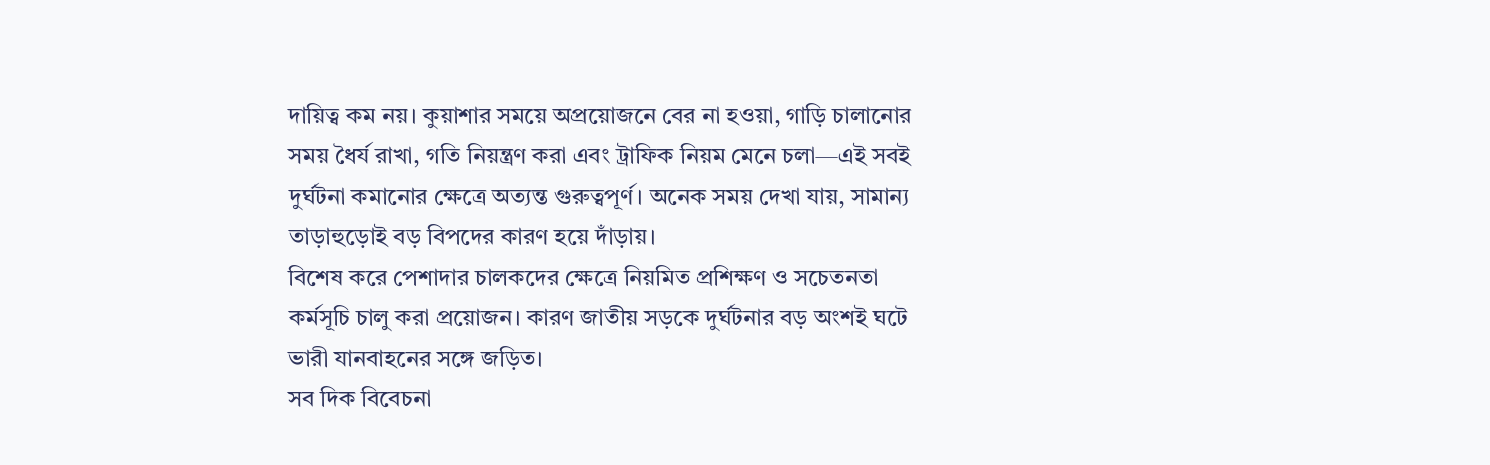দায়িত্ব কম নয়। কুয়াশার সময়ে অপ্রয়োজনে বের না হওয়া, গাড়ি চালানোর সময় ধৈর্য রাখা, গতি নিয়ন্ত্রণ করা এবং ট্রাফিক নিয়ম মেনে চলা—এই সবই দুর্ঘটনা কমানোর ক্ষেত্রে অত্যন্ত গুরুত্বপূর্ণ। অনেক সময় দেখা যায়, সামান্য তাড়াহুড়োই বড় বিপদের কারণ হয়ে দাঁড়ায়।
বিশেষ করে পেশাদার চালকদের ক্ষেত্রে নিয়মিত প্রশিক্ষণ ও সচেতনতা কর্মসূচি চালু করা প্রয়োজন। কারণ জাতীয় সড়কে দুর্ঘটনার বড় অংশই ঘটে ভারী যানবাহনের সঙ্গে জড়িত।
সব দিক বিবেচনা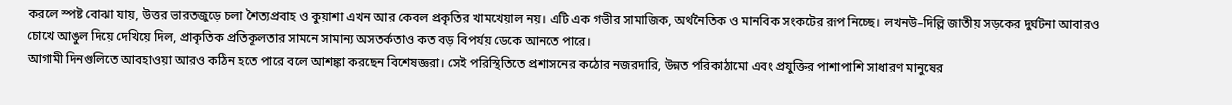করলে স্পষ্ট বোঝা যায়, উত্তর ভারতজুড়ে চলা শৈত্যপ্রবাহ ও কুয়াশা এখন আর কেবল প্রকৃতির খামখেয়াল নয়। এটি এক গভীর সামাজিক, অর্থনৈতিক ও মানবিক সংকটের রূপ নিচ্ছে। লখনউ–দিল্লি জাতীয় সড়কের দুর্ঘটনা আবারও চোখে আঙুল দিয়ে দেখিয়ে দিল, প্রাকৃতিক প্রতিকূলতার সামনে সামান্য অসতর্কতাও কত বড় বিপর্যয় ডেকে আনতে পারে।
আগামী দিনগুলিতে আবহাওয়া আরও কঠিন হতে পারে বলে আশঙ্কা করছেন বিশেষজ্ঞরা। সেই পরিস্থিতিতে প্রশাসনের কঠোর নজরদারি, উন্নত পরিকাঠামো এবং প্রযুক্তির পাশাপাশি সাধারণ মানুষের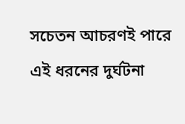সচেতন আচরণই পারে এই ধরনের দুর্ঘটনা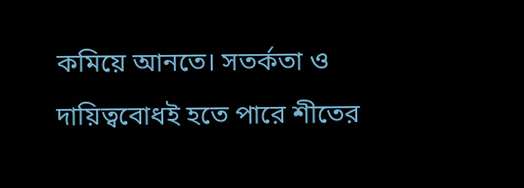কমিয়ে আনতে। সতর্কতা ও দায়িত্ববোধই হতে পারে শীতের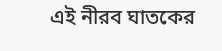এই নীরব ঘাতকের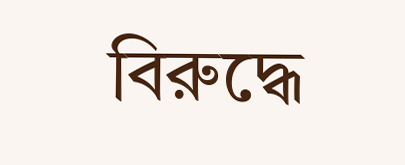বিরুদ্ধে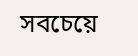সবচেয়ে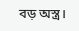বড় অস্ত্র।